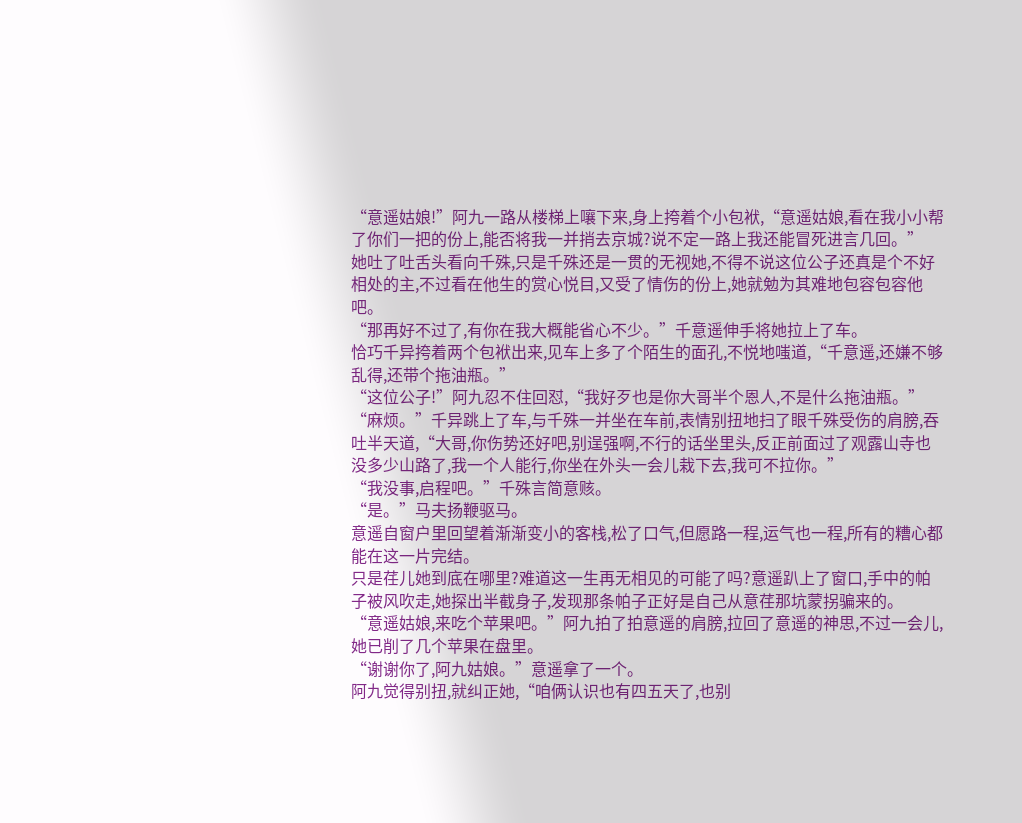“意遥姑娘!”阿九一路从楼梯上嚷下来,身上挎着个小包袱,“意遥姑娘,看在我小小帮了你们一把的份上,能否将我一并捎去京城?说不定一路上我还能冒死进言几回。”
她吐了吐舌头看向千殊,只是千殊还是一贯的无视她,不得不说这位公子还真是个不好相处的主,不过看在他生的赏心悦目,又受了情伤的份上,她就勉为其难地包容包容他吧。
“那再好不过了,有你在我大概能省心不少。”千意遥伸手将她拉上了车。
恰巧千异挎着两个包袱出来,见车上多了个陌生的面孔,不悦地嗤道,“千意遥,还嫌不够乱得,还带个拖油瓶。”
“这位公子!”阿九忍不住回怼,“我好歹也是你大哥半个恩人,不是什么拖油瓶。”
“麻烦。”千异跳上了车,与千殊一并坐在车前,表情别扭地扫了眼千殊受伤的肩膀,吞吐半天道,“大哥,你伤势还好吧,别逞强啊,不行的话坐里头,反正前面过了观露山寺也没多少山路了,我一个人能行,你坐在外头一会儿栽下去,我可不拉你。”
“我没事,启程吧。”千殊言简意赅。
“是。”马夫扬鞭驱马。
意遥自窗户里回望着渐渐变小的客栈,松了口气,但愿路一程,运气也一程,所有的糟心都能在这一片完结。
只是荏儿她到底在哪里?难道这一生再无相见的可能了吗?意遥趴上了窗口,手中的帕子被风吹走,她探出半截身子,发现那条帕子正好是自己从意荏那坑蒙拐骗来的。
“意遥姑娘,来吃个苹果吧。”阿九拍了拍意遥的肩膀,拉回了意遥的神思,不过一会儿,她已削了几个苹果在盘里。
“谢谢你了,阿九姑娘。”意遥拿了一个。
阿九觉得别扭,就纠正她,“咱俩认识也有四五天了,也别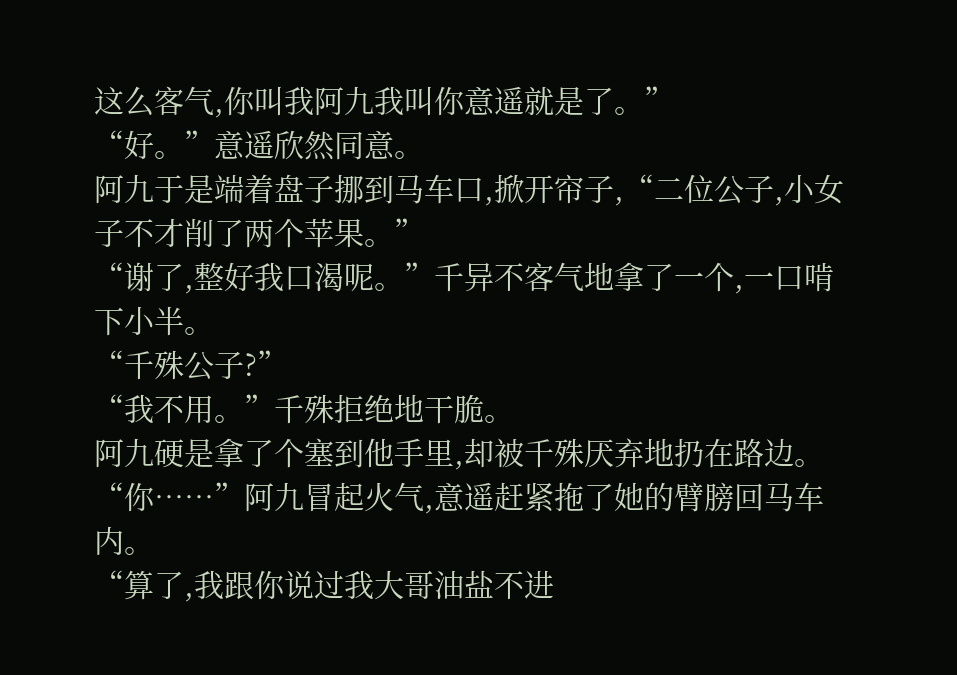这么客气,你叫我阿九我叫你意遥就是了。”
“好。”意遥欣然同意。
阿九于是端着盘子挪到马车口,掀开帘子,“二位公子,小女子不才削了两个苹果。”
“谢了,整好我口渴呢。”千异不客气地拿了一个,一口啃下小半。
“千殊公子?”
“我不用。”千殊拒绝地干脆。
阿九硬是拿了个塞到他手里,却被千殊厌弃地扔在路边。
“你……”阿九冒起火气,意遥赶紧拖了她的臂膀回马车内。
“算了,我跟你说过我大哥油盐不进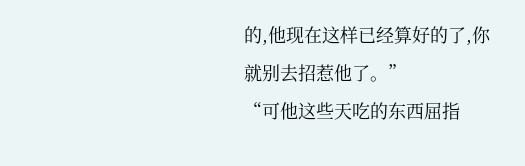的,他现在这样已经算好的了,你就别去招惹他了。”
“可他这些天吃的东西屈指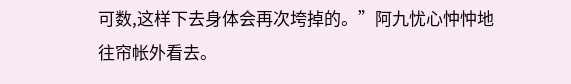可数,这样下去身体会再次垮掉的。”阿九忧心忡忡地往帘帐外看去。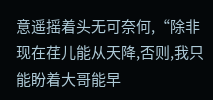意遥摇着头无可奈何,“除非现在荏儿能从天降,否则,我只能盼着大哥能早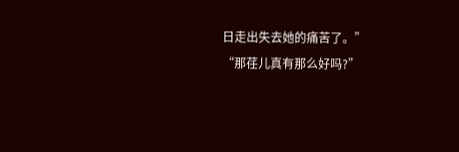日走出失去她的痛苦了。”
“那荏儿真有那么好吗?”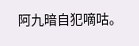阿九暗自犯嘀咕。